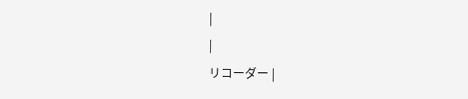|
|
リコーダー |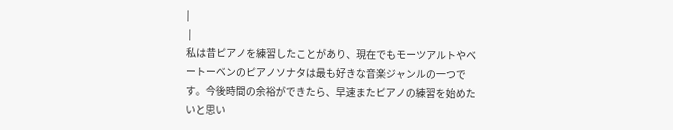|
 |
私は昔ピアノを練習したことがあり、現在でもモーツアルトやベートーベンのピアノソナタは最も好きな音楽ジャンルの一つです。今後時間の余裕ができたら、早速またピアノの練習を始めたいと思い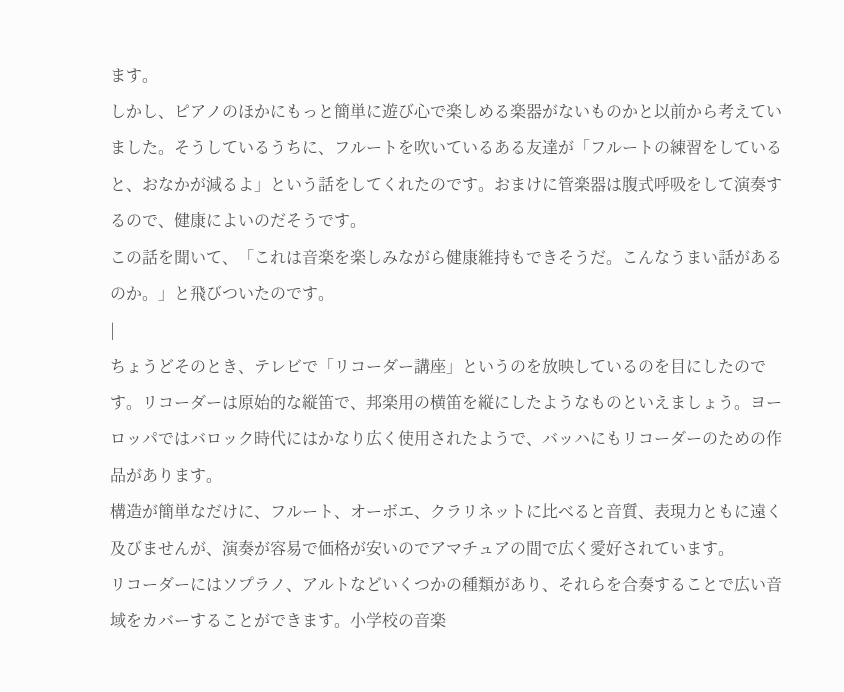ます。
しかし、ピアノのほかにもっと簡単に遊び心で楽しめる楽器がないものかと以前から考えていました。そうしているうちに、フルートを吹いているある友達が「フルートの練習をしていると、おなかが減るよ」という話をしてくれたのです。おまけに管楽器は腹式呼吸をして演奏するので、健康によいのだそうです。
この話を聞いて、「これは音楽を楽しみながら健康維持もできそうだ。こんなうまい話があるのか。」と飛びついたのです。
|
ちょうどそのとき、テレビで「リコーダー講座」というのを放映しているのを目にしたのです。リコーダーは原始的な縦笛で、邦楽用の横笛を縦にしたようなものといえましょう。ヨーロッパではバロック時代にはかなり広く使用されたようで、バッハにもリコーダーのための作品があります。
構造が簡単なだけに、フルート、オーボエ、クラリネットに比べると音質、表現力ともに遠く及びませんが、演奏が容易で価格が安いのでアマチュアの間で広く愛好されています。
リコーダーにはソプラノ、アルトなどいくつかの種類があり、それらを合奏することで広い音域をカバーすることができます。小学校の音楽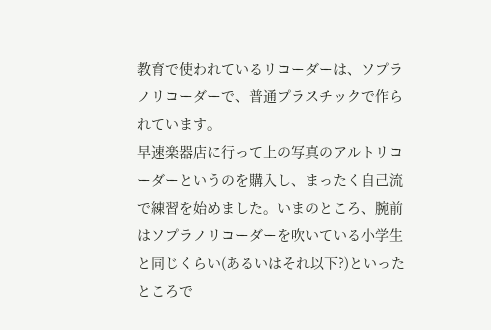教育で使われているリコーダーは、ソプラノリコーダーで、普通プラスチックで作られています。
早速楽器店に行って上の写真のアルトリコーダーというのを購入し、まったく自己流で練習を始めました。いまのところ、腕前はソプラノリコーダーを吹いている小学生と同じくらい(あるいはそれ以下?)といったところで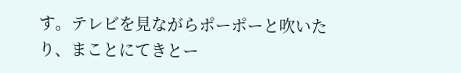す。テレビを見ながらポーポーと吹いたり、まことにてきとー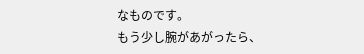なものです。
もう少し腕があがったら、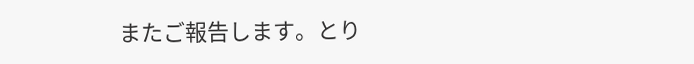またご報告します。とり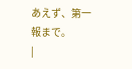あえず、第一報まで。
|